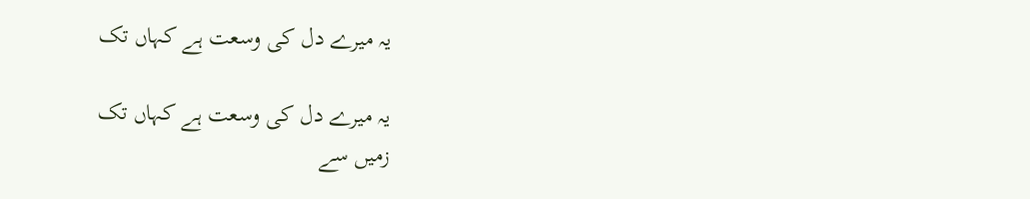یہ میرے دل کی وسعت ہے کہاں تک

یہ میرے دل کی وسعت ہے کہاں تک
زمیں سے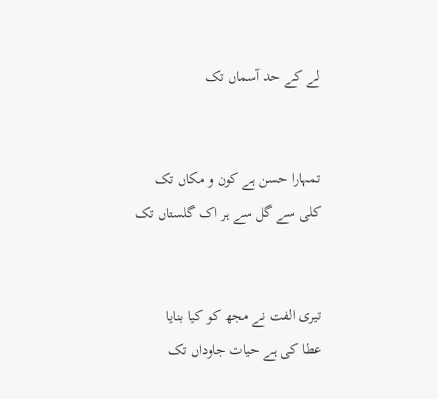لے کے حد آسماں تک


تمہارا حسن ہے کون و مکاں تک
کلی سے گل سے ہر اک گلستاں تک


تیری الفت نے مجھ کو کیا بنایا
عطا کی ہے حیات‌‌ جاوداں تک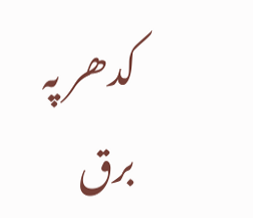کدھر پہ برق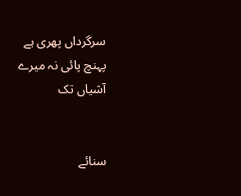سرگرداں پھری ہے
پہنچ پائی نہ میرے آشیاں تک


سنائے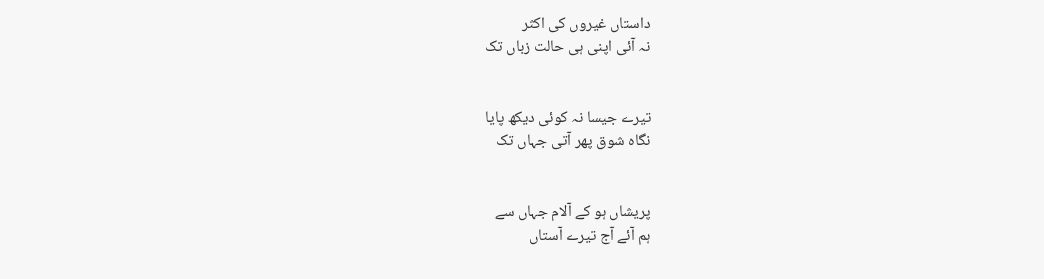داستاں غیروں کی اکثر
نہ آئی اپنی ہی حالت زباں تک


تیرے جیسا نہ کوئی دیکھ پایا
نگاہ شوق پھر آتی جہاں تک


پریشاں ہو کے آلام جہاں سے
ہم آئے آج تیرے آستاں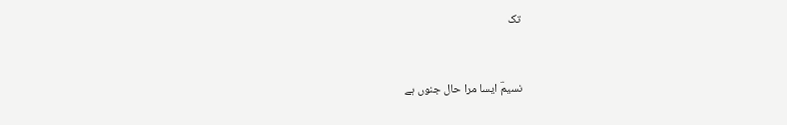تک


نسیمؔ ایسا مرا حال جنوں ہے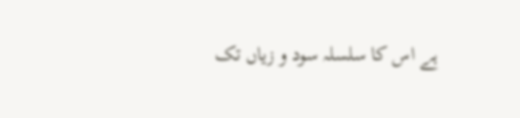ہے اس کا سلسلہ سود و زیاں تک